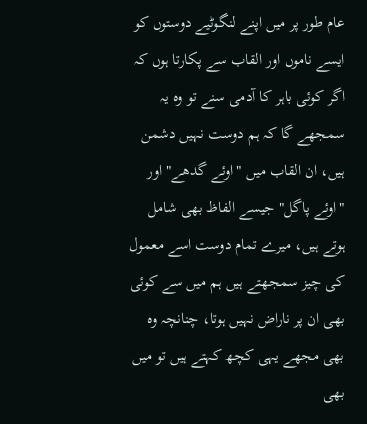عام طور پر میں اپنے لنگوٹیے دوستوں کو ایسے ناموں اور القاب سے پکارتا ہوں کہ اگر کوئی باہر کا آدمی سنے تو وہ یہ سمجھے گا کہ ہم دوست نہیں دشمن ہیں، ان القاب میں "اوئے گدھے" اور "اوئے پاگل" جیسے الفاظ بھی شامل ہوتے ہیں، میرے تمام دوست اسے معمول کی چیز سمجھتے ہیں ہم میں سے کوئی بھی ان پر ناراض نہیں ہوتا، چنانچہ وہ بھی مجھے یہی کچھ کہتے ہیں تو میں بھی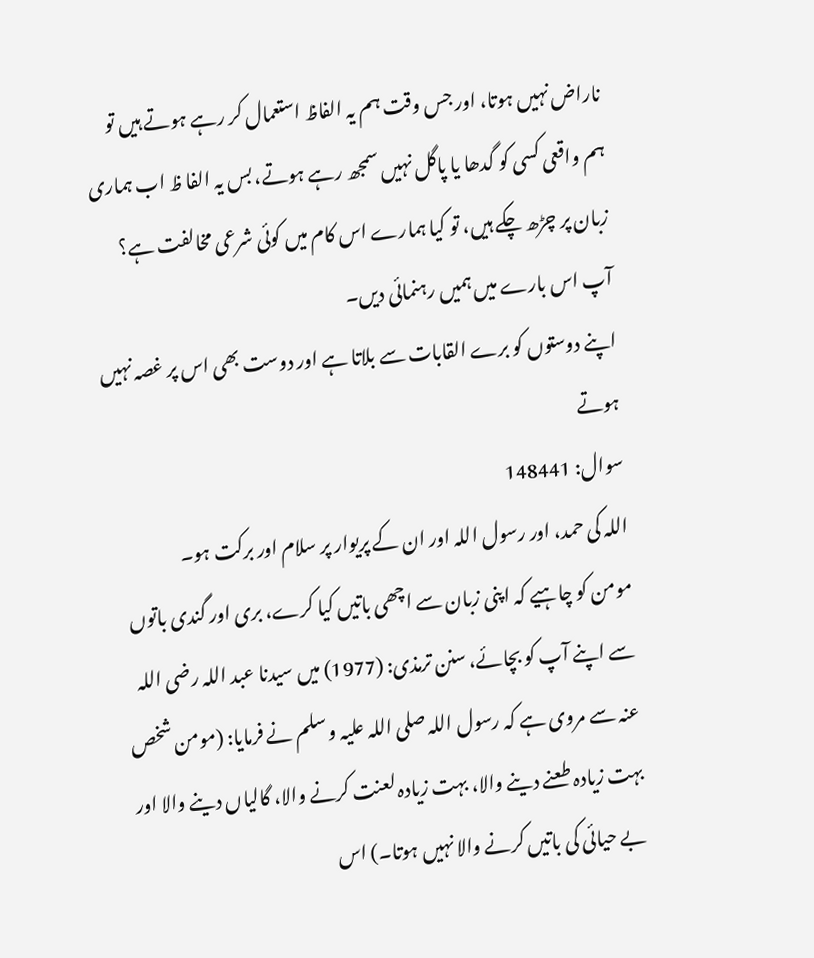ناراض نہیں ہوتا، اور جس وقت ہم یہ الفاظ استعمال کر رہے ہوتے ہیں تو ہم واقعی کسی کو گدھا یا پاگل نہیں سمجھ رہے ہوتے، بس یہ الفا ظ اب ہماری زبان پر چڑھ چکے ہیں، تو کیا ہمارے اس کام میں کوئی شرعی مخالفت ہے؟ آپ اس بارے میں ہمیں رہنمائی دیں۔
اپنے دوستوں کو برے القابات سے بلاتا ہے اور دوست بھی اس پر غصہ نہیں ہوتے
سوال: 148441
اللہ کی حمد، اور رسول اللہ اور ان کے پریوار پر سلام اور برکت ہو۔
مومن کو چاہیے کہ اپنی زبان سے اچھی باتیں کیا کرے، بری اور گندی باتوں سے اپنے آپ کو بچائے، سنن ترمذی: (1977) میں سیدنا عبد اللہ رضی اللہ عنہ سے مروی ہے کہ رسول اللہ صلی اللہ علیہ و سلم نے فرمایا: (مومن شخص بہت زیادہ طعنے دینے والا، بہت زیادہ لعنت کرنے والا، گالیاں دینے والا اور بے حیائی کی باتیں کرنے والا نہیں ہوتا۔) اس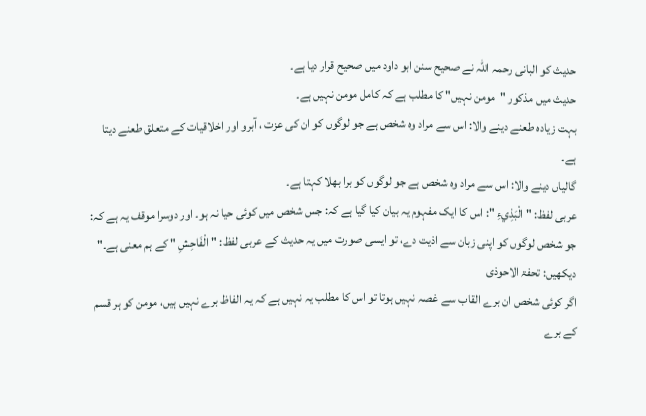حدیث کو البانی رحمہ اللہ نے صحیح سنن ابو داود میں صحیح قرار دیا ہے۔
حدیث میں مذکور "مومن نہیں" کا مطلب ہے کہ کامل مومن نہیں ہے۔
بہت زیادہ طعنے دینے والا: اس سے مراد وہ شخص ہے جو لوگوں کو ان کی عزت ، آبرو اور اخلاقیات کے متعلق طعنے دیتا ہے۔
گالیاں دینے والا: اس سے مراد وہ شخص ہے جو لوگوں کو برا بھلا کہتا ہے۔
عربی لفظ: " الْبَذِيءِ ": اس کا ایک مفہوم یہ بیان کیا گیا ہے کہ: جس شخص میں کوئی حیا نہ ہو۔ اور دوسرا موقف یہ ہے کہ: جو شخص لوگوں کو اپنی زبان سے اذیت دے، تو ایسی صورت میں یہ حدیث کے عربی لفظ: " الْفَاحِشِ " کے ہم معنی ہے۔" دیکھیں: تحفۃ الاحوذی
اگر کوئی شخص ان برے القاب سے غصہ نہیں ہوتا تو اس کا مطلب یہ نہیں ہے کہ یہ الفاظ برے نہیں ہیں، مومن کو ہر قسم کے برے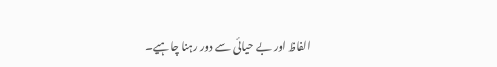الفاظ اور بے حیائی سے دور رہنا چاہیے۔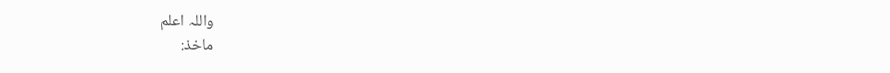واللہ اعلم
ماخذ: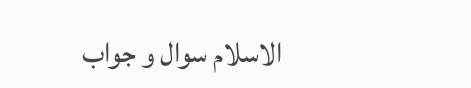الاسلام سوال و جواب